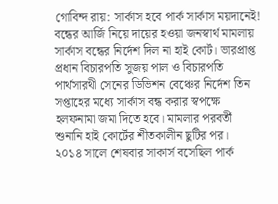গোবিন্দ রায়: সার্কাস হবে পার্ক সার্কাস ময়দানেই! বন্ধের আর্জি নিয়ে দায়ের হওয়া জনস্বার্থ মামলায় সার্কাস বন্ধের নির্দেশ দিল না হাই কোর্ট। ভারপ্রাপ্ত প্রধান বিচারপতি সুজয় পাল ও বিচারপতি পার্থসারথী সেনের ডিভিশন বেঞ্চের নির্দেশ তিন সপ্তাহের মধ্যে সার্কাস বন্ধ করার স্বপক্ষে হলফনামা জমা দিতে হবে। মামলার পরবর্তী শুনানি হাই কোর্টের শীতকালীন ছুটির পর।
২০১৪ সালে শেষবার সাকার্স বসেছিল পার্ক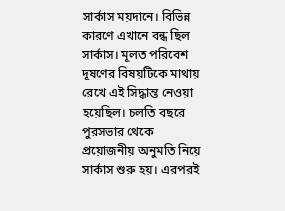সার্কাস ময়দানে। বিভিন্ন কারণে এখানে বন্ধ ছিল সার্কাস। মূলত পরিবেশ দূষণের বিষয়টিকে মাথায় রেখে এই সিদ্ধান্ত নেওয়া হয়েছিল। চলতি বছরে পুরসভার থেকে প্রয়োজনীয় অনুমতি নিয়ে সার্কাস শুরু হয়। এরপরই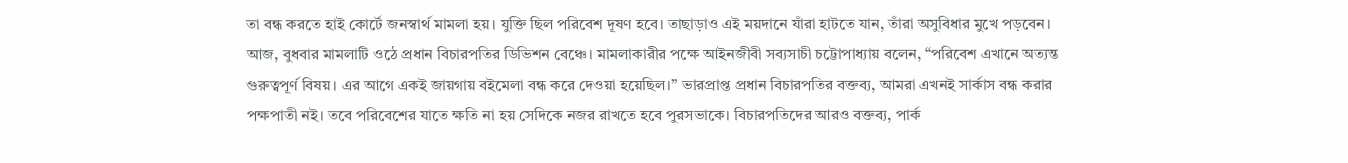তা বন্ধ করতে হাই কোর্টে জনস্বার্থ মামলা হয়। যুক্তি ছিল পরিবেশ দূষণ হবে। তাছাড়াও এই ময়দানে যাঁরা হাটতে যান, তাঁরা অসুবিধার মুখে পড়বেন।
আজ, বুধবার মামলাটি ওঠে প্রধান বিচারপতির ডিভিশন বেঞ্চে। মামলাকারীর পক্ষে আইনজীবী সব্যসাচী চট্টোপাধ্যায় বলেন, “পরিবেশ এখানে অত্যন্ত গুরুত্বপূর্ণ বিষয়। এর আগে একই জায়গায় বইমেলা বন্ধ করে দেওয়া হয়েছিল।” ভারপ্রাপ্ত প্রধান বিচারপতির বক্তব্য, আমরা এখনই সার্কাস বন্ধ করার পক্ষপাতী নই। তবে পরিবেশের যাতে ক্ষতি না হয় সেদিকে নজর রাখতে হবে পুরসভাকে। বিচারপতিদের আরও বক্তব্য, পার্ক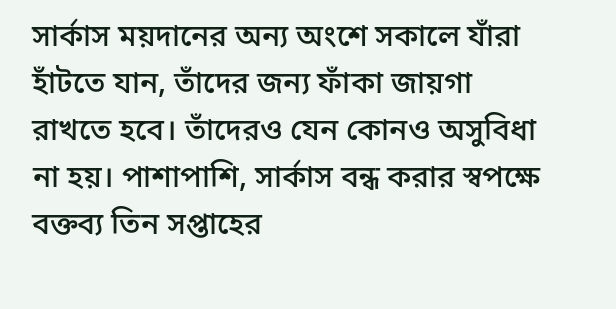সার্কাস ময়দানের অন্য অংশে সকালে যাঁরা হাঁটতে যান, তাঁদের জন্য ফাঁকা জায়গা রাখতে হবে। তাঁদেরও যেন কোনও অসুবিধা না হয়। পাশাপাশি, সার্কাস বন্ধ করার স্বপক্ষে বক্তব্য তিন সপ্তাহের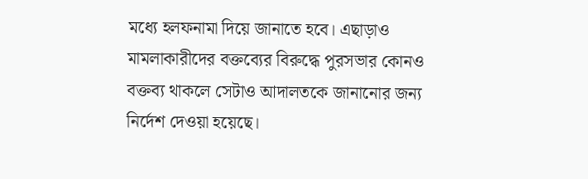মধ্যে হলফনামা দিয়ে জানাতে হবে। এছাড়াও মামলাকারীদের বক্তব্যের বিরুদ্ধে পুরসভার কোনও বক্তব্য থাকলে সেটাও আদালতকে জানানোর জন্য নির্দেশ দেওয়া হয়েছে।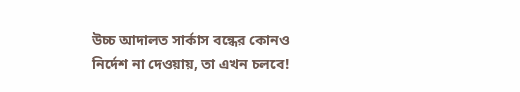উচ্চ আদালত সার্কাস বন্ধের কোনও নির্দেশ না দেওয়ায়, তা এখন চলবে!